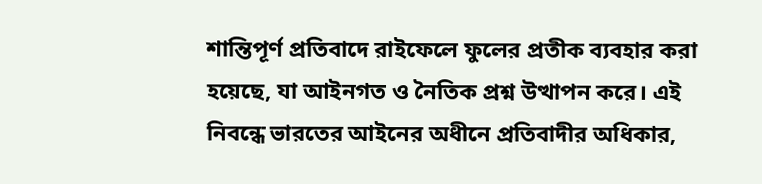শান্তিপূর্ণ প্রতিবাদে রাইফেলে ফুলের প্রতীক ব্যবহার করা হয়েছে, যা আইনগত ও নৈতিক প্রশ্ন উত্থাপন করে। এই নিবন্ধে ভারতের আইনের অধীনে প্রতিবাদীর অধিকার,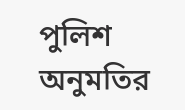পুলিশ অনুমতির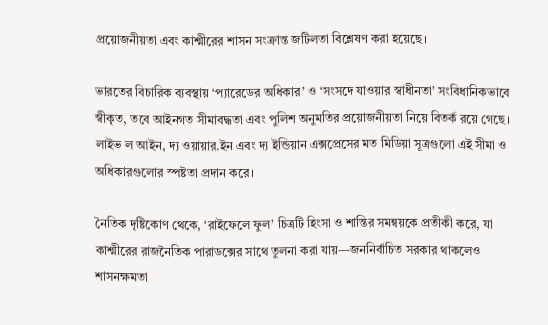প্রয়োজনীয়তা এবং কাশ্মীরের শাসন সংক্রান্ত জটিলতা বিশ্লেষণ করা হয়েছে।

ভারতের বিচারিক ব্যবস্থায় ‘প্যারেডের অধিকার’ ও ‘সংসদে যাওয়ার স্বাধীনতা’ সংবিধানিকভাবে স্বীকৃত, তবে আইনগত সীমাবদ্ধতা এবং পুলিশ অনুমতির প্রয়োজনীয়তা নিয়ে বিতর্ক রয়ে গেছে। লাইভ ল আইন, দ্য ওয়ায়ার.ইন এবং দ্য ইন্ডিয়ান এক্সপ্রেসের মত মিডিয়া সূত্রগুলো এই সীমা ও অধিকারগুলোর স্পষ্টতা প্রদান করে।

নৈতিক দৃষ্টিকোণ থেকে, ‘রাইফেলে ফুল’ চিত্রটি হিংসা ও শান্তির সমন্বয়কে প্রতীকী করে, যা কাশ্মীরের রাজনৈতিক পারাডক্সের সাথে তুলনা করা যায়—জননির্বাচিত সরকার থাকলেও শাসনক্ষমতা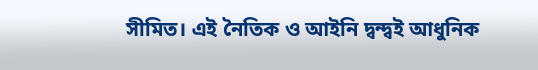সীমিত। এই নৈতিক ও আইনি দ্বন্দ্বই আধুনিক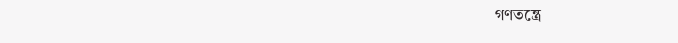গণতন্ত্রে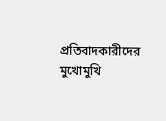প্রতিবাদকারীদের মুখোমুখি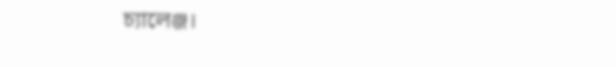চ্যালেঞ্জ।